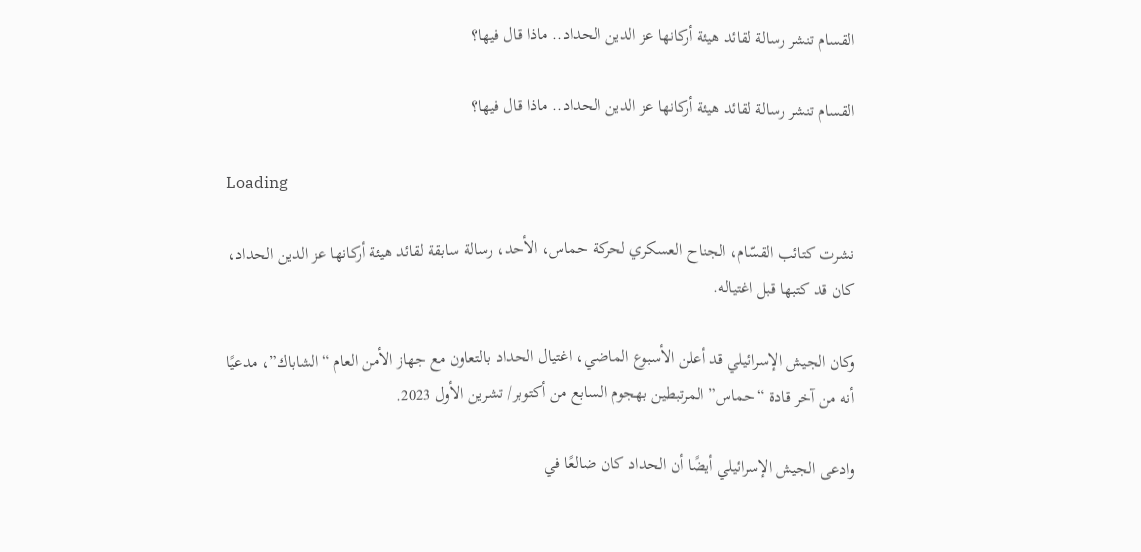القسام تنشر رسالة لقائد هيئة أركانها عز الدين الحداد.. ماذا قال فيها؟

القسام تنشر رسالة لقائد هيئة أركانها عز الدين الحداد.. ماذا قال فيها؟

Loading

نشرت كتائب القسّام، الجناح العسكري لحركة حماس، الأحد، رسالة سابقة لقائد هيئة أركانها عز الدين الحداد، كان قد كتبها قبل اغتياله.

وكان الجيش الإسرائيلي قد أعلن الأسبوع الماضي، اغتيال الحداد بالتعاون مع جهاز الأمن العام “الشاباك”، مدعيًا أنه من آخر قادة “حماس” المرتبطين بهجوم السابع من أكتوبر/ تشرين الأول 2023.

وادعى الجيش الإسرائيلي أيضًا أن الحداد كان ضالعًا في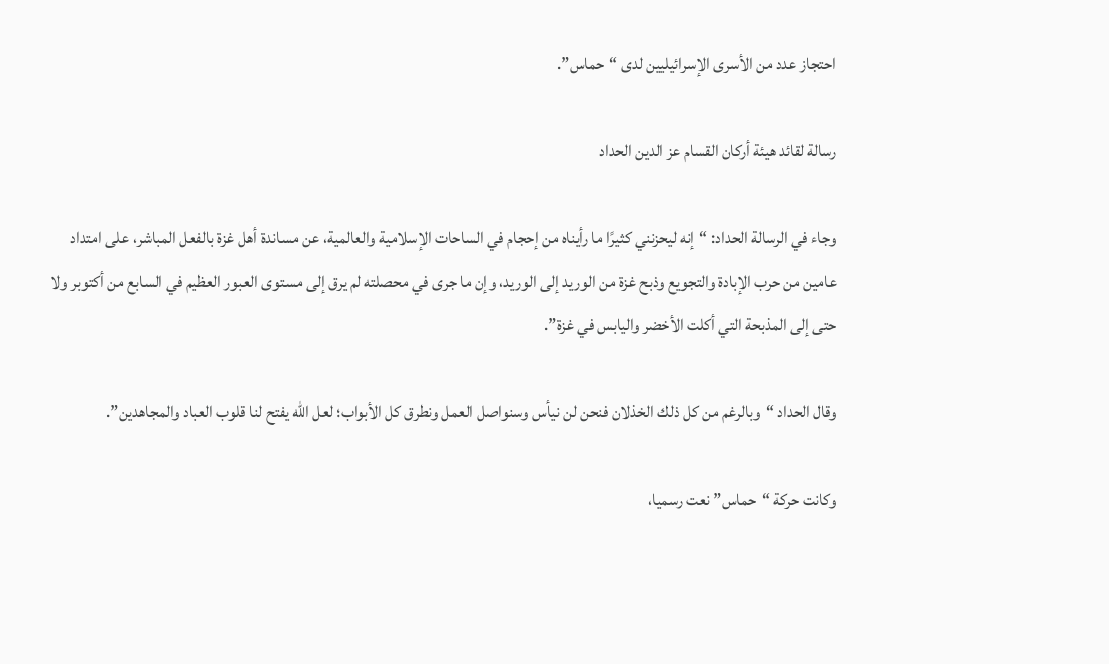احتجاز عدد من الأسرى الإسرائيليين لدى “حماس”.

رسالة لقائد هيئة أركان القسام عز الدين الحداد

وجاء في الرسالة الحداد: “إنه ليحزنني كثيرًا ما رأيناه من إحجام في الساحات الإسلامية والعالمية، عن مساندة أهل غزة بالفعل المباشر، على امتداد عامين من حرب الإبادة والتجويع وذبح غزة من الوريد إلى الوريد، وإن ما جرى في محصلته لم يرق إلى مستوى العبور العظيم في السابع من أكتوبر ولا حتى إلى المذبحة التي أكلت الأخضر واليابس في غزة”.

وقال الحداد “وبالرغم من كل ذلك الخذلان فنحن لن نيأس وسنواصل العمل ونطرق كل الأبواب؛ لعل الله يفتح لنا قلوب العباد والمجاهدين”.

وكانت حركة “حماس” نعت رسميا،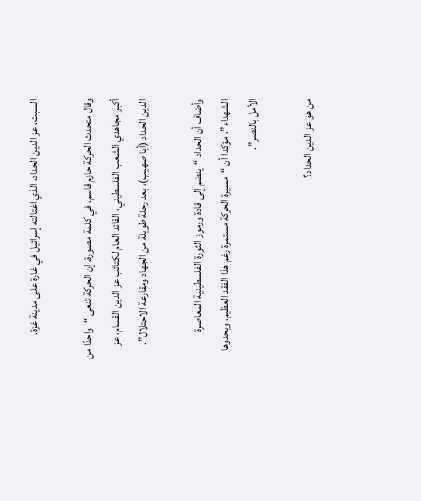السبت، عز الدين الحداد، الذي اغتالته إسرائيل في غارة على مدينة غزة.

وقال متحدث الحركة حازم قاسم، في كلمة مصورة، إن الحركة تنعى “واحدًا من أكبر مجاهدي الشعب الفلسطيني، القائد العام لكتائب عز الدين القسام، عز الدين الحداد (أبا صهيب)، بعد رحلة طويلة من الجهاد ومقارعة الاحتلال”.

وأضاف أن الحداد “ينضم إلى قادة ورموز الثورة الفلسطينية المعاصرة الشهداء”، مؤكدا أن “مسيرة الحركة مستمرة رغم هذا الفقد العظيم، ويحدوها الأمل بالنصر”.

من هو عز الدين الحداد؟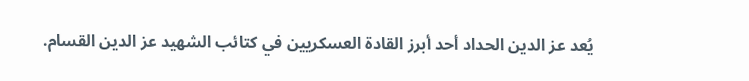يُعد عز الدين الحداد أحد أبرز القادة العسكريين في كتائب الشهيد عز الدين القسام.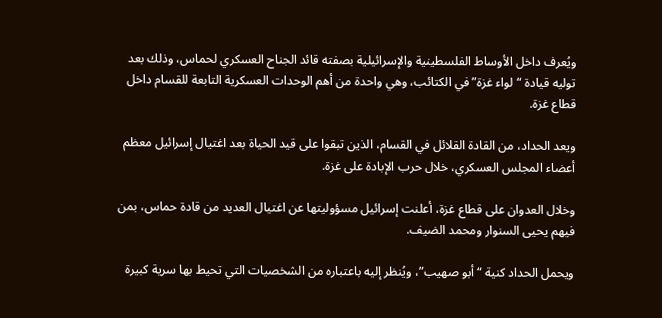ويُعرف داخل الأوساط الفلسطينية والإسرائيلية بصفته قائد الجناح العسكري لحماس، وذلك بعد توليه قيادة “لواء غزة” في الكتائب، وهي واحدة من أهم الوحدات العسكرية التابعة للقسام داخل قطاع غزة.

ويعد الحداد، من القادة القلائل في القسام، الذين تبقوا على قيد الحياة بعد اغتيال إسرائيل معظم أعضاء المجلس العسكري، خلال حرب الإبادة على غزة.

وخلال العدوان على قطاع غزة، أعلنت إسرائيل مسؤوليتها عن اغتيال العديد من قادة حماس، بمن فيهم يحيى السنوار ومحمد الضيف.

ويحمل الحداد كنية “أبو صهيب”، ويُنظر إليه باعتباره من الشخصيات التي تحيط بها سرية كبيرة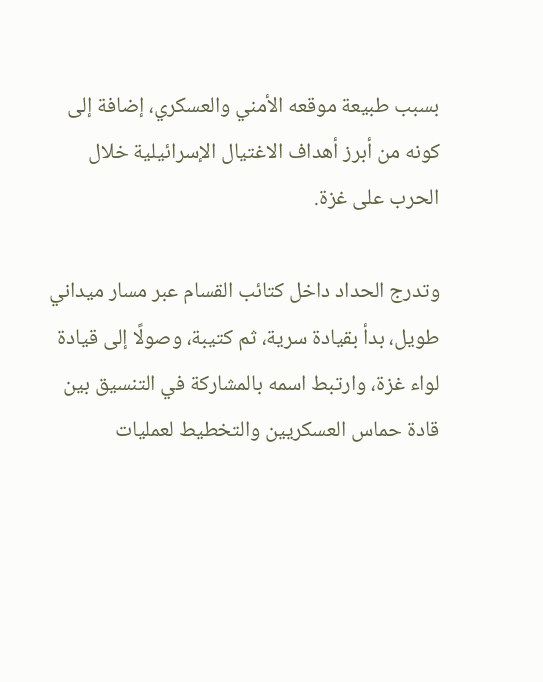بسبب طبيعة موقعه الأمني والعسكري، إضافة إلى كونه من أبرز أهداف الاغتيال الإسرائيلية خلال الحرب على غزة.

وتدرج الحداد داخل كتائب القسام عبر مسار ميداني طويل، بدأ بقيادة سرية، ثم كتيبة، وصولًا إلى قيادة لواء غزة، وارتبط اسمه بالمشاركة في التنسيق بين قادة حماس العسكريين والتخطيط لعمليات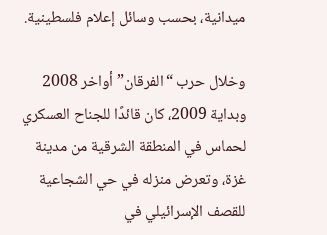ميدانية، بحسب وسائل إعلام فلسطينية.

وخلال حرب “الفرقان” أواخر 2008 وبداية 2009، كان قائدًا للجناح العسكري لحماس في المنطقة الشرقية من مدينة غزة، وتعرض منزله في حي الشجاعية للقصف الإسرائيلي في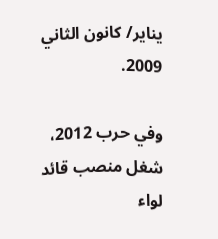يناير/ كانون الثاني 2009.

وفي حرب 2012، شغل منصب قائد لواء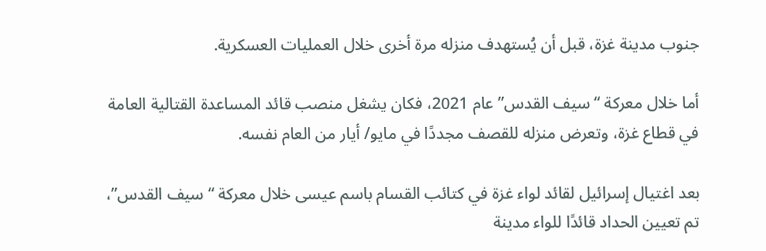جنوب مدينة غزة، قبل أن يُستهدف منزله مرة أخرى خلال العمليات العسكرية.

أما خلال معركة “سيف القدس” عام 2021، فكان يشغل منصب قائد المساعدة القتالية العامة في قطاع غزة، وتعرض منزله للقصف مجددًا في مايو/ أيار من العام نفسه.

بعد اغتيال إسرائيل لقائد لواء غزة في كتائب القسام باسم عيسى خلال معركة “سيف القدس”، تم تعيين الحداد قائدًا للواء مدينة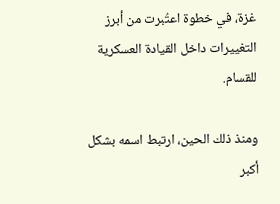غزة، في خطوة اعتُبرت من أبرز التغييرات داخل القيادة العسكرية للقسام.

ومنذ ذلك الحين، ارتبط اسمه بشكل أكبر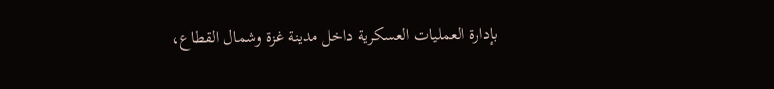بإدارة العمليات العسكرية داخل مدينة غزة وشمال القطاع،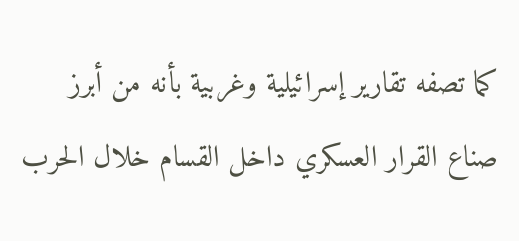كما تصفه تقارير إسرائيلية وغربية بأنه من أبرز صناع القرار العسكري داخل القسام خلال الحرب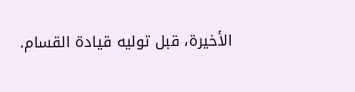الأخيرة، قبل توليه قيادة القسام.